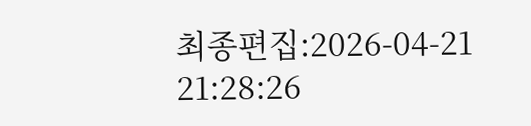최종편집:2026-04-21 21:28:26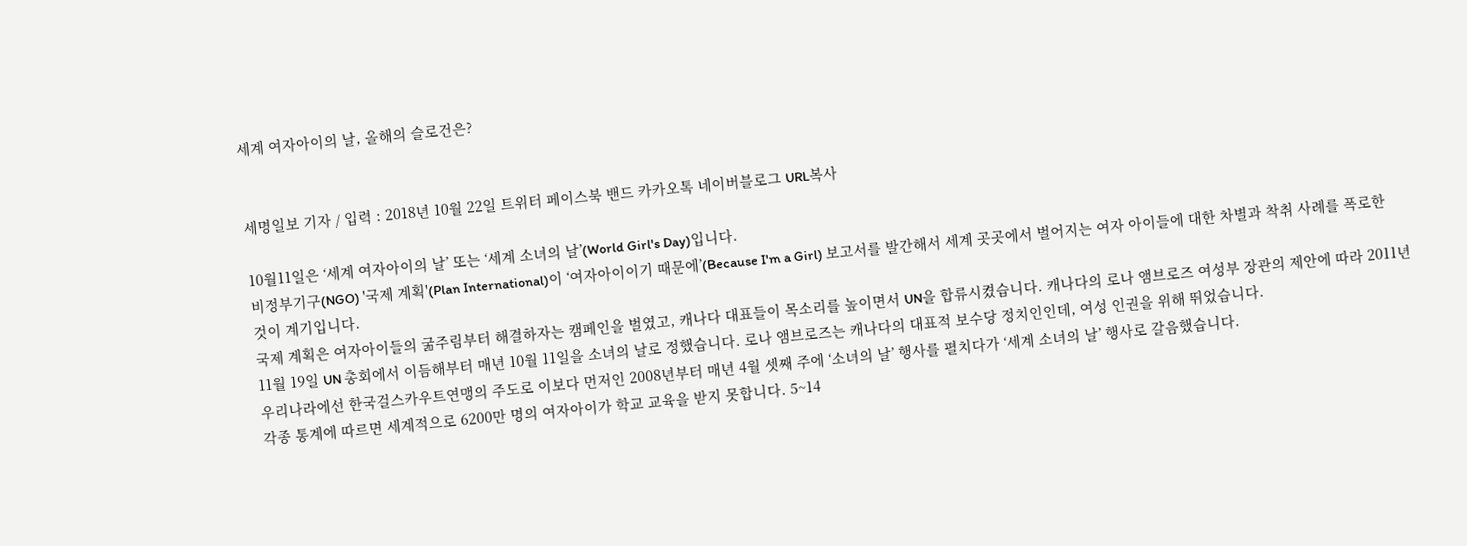세계 여자아이의 날, 올해의 슬로건은?


세명일보 기자 / 입력 : 2018년 10월 22일 트위터 페이스북 밴드 카카오톡 네이버블로그 URL복사

10월11일은 ‘세계 여자아이의 날’ 또는 ‘세계 소녀의 날’(World Girl's Day)입니다.
비정부기구(NGO) '국제 계획'(Plan International)이 ‘여자아이이기 때문에’(Because I'm a Girl) 보고서를 발간해서 세계 곳곳에서 벌어지는 여자 아이들에 대한 차별과 착취 사례를 폭로한 것이 계기입니다.
국제 계획은 여자아이들의 굶주림부터 해결하자는 캠페인을 벌였고, 캐나다 대표들이 목소리를 높이면서 UN을 합류시켰습니다. 캐나다의 로나 앰브로즈 여성부 장관의 제안에 따라 2011년 11월 19일 UN 총회에서 이듬해부터 매년 10월 11일을 소녀의 날로 정했습니다. 로나 앰브로즈는 캐나다의 대표적 보수당 정치인인데, 여성 인권을 위해 뛰었습니다.
우리나라에선 한국걸스카우트연맹의 주도로 이보다 먼저인 2008년부터 매년 4월 셋째 주에 ‘소녀의 날’ 행사를 펼치다가 ‘세계 소녀의 날’ 행사로 갈음했습니다.
각종 통계에 따르면 세계적으로 6200만 명의 여자아이가 학교 교육을 받지 못합니다. 5~14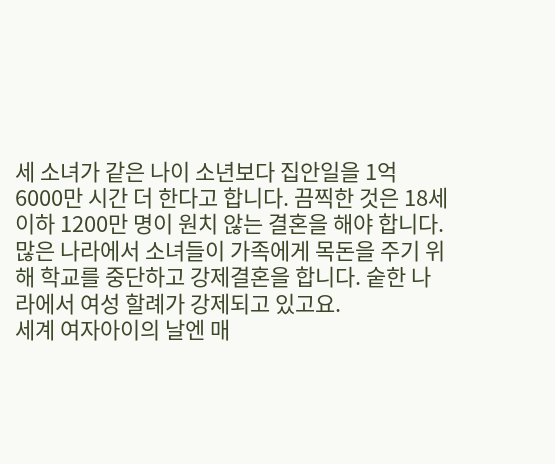세 소녀가 같은 나이 소년보다 집안일을 1억 6000만 시간 더 한다고 합니다. 끔찍한 것은 18세 이하 1200만 명이 원치 않는 결혼을 해야 합니다. 많은 나라에서 소녀들이 가족에게 목돈을 주기 위해 학교를 중단하고 강제결혼을 합니다. 숱한 나라에서 여성 할례가 강제되고 있고요.
세계 여자아이의 날엔 매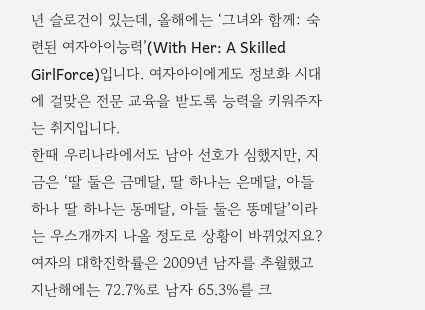년 슬로건이 있는데, 올해에는 ‘그녀와 함께: 숙련된 여자아이능력’(With Her: A Skilled GirlForce)입니다. 여자아이에게도 정보화 시대에 걸맞은 전문 교육을 받도록 능력을 키워주자는 취지입니다.
한때 우리나라에서도 남아 선호가 심했지만, 지금은 ‘딸 둘은 금메달, 딸 하나는 은메달, 아들 하나 딸 하나는 동메달, 아들 둘은 똥메달’이라는 우스개까지 나올 정도로 상황이 바뀌었지요? 여자의 대학진학률은 2009년 남자를 추월했고 지난해에는 72.7%로 남자 65.3%를 크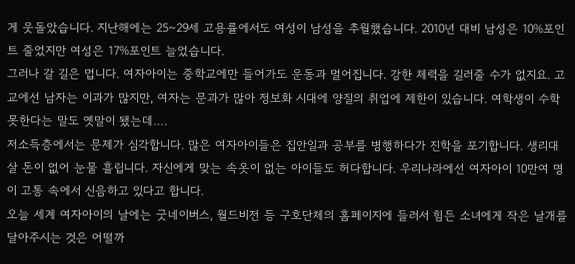게 웃돌았습니다. 지난해에는 25~29세 고용률에서도 여성이 남성을 추월했습니다. 2010년 대비 남성은 10%포인트 줄었지만 여성은 17%포인트 늘었습니다.
그러나 갈 길은 멉니다. 여자아이는 중학교에만 들어가도 운동과 멀어집니다. 강한 체력을 길러줄 수가 없지요. 고교에선 남자는 이과가 많지만, 여자는 문과가 많아 정보화 시대에 양질의 취업에 제한이 있습니다. 여학생이 수학 못한다는 말도 옛말이 됐는데….
저소득층에서는 문제가 심각합니다. 많은 여자아이들은 집안일과 공부를 병행하다가 진학을 포기합니다. 생리대 살 돈이 없어 눈물 흘립니다. 자신에게 맞는 속옷이 없는 아이들도 허다합니다. 우리나라에선 여자아이 10만여 명이 고통 속에서 신음하고 있다고 합니다.
오늘 세계 여자아이의 날에는 굿네이버스, 월드비전 등 구호단체의 홈페이지에 들러서 힘든 소녀에게 작은 날개를 달아주시는 것은 어떨까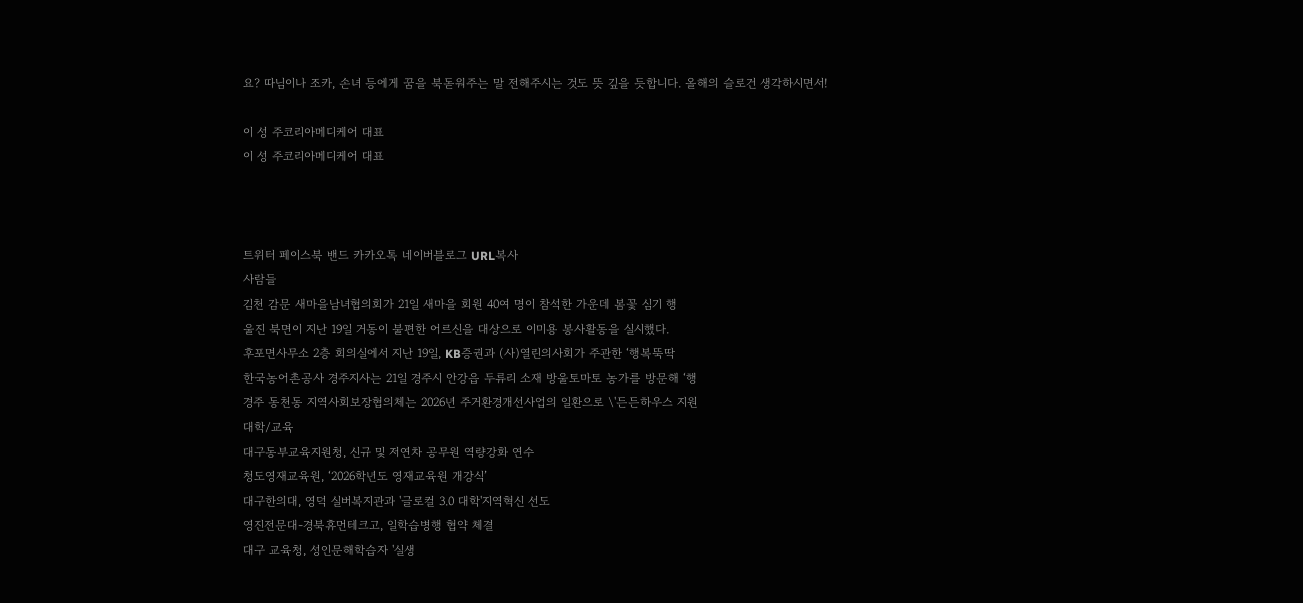요? 따님이나 조카, 손녀 등에게 꿈을 북돋워주는 말 전해주시는 것도 뜻 깊을 듯합니다. 올해의 슬로건 생각하시면서!

이 성 주코리아메디케어 대표
이 성 주코리아메디케어 대표



트위터 페이스북 밴드 카카오톡 네이버블로그 URL복사
사람들
김천 감문 새마을남녀협의회가 21일 새마을 회원 40여 명이 참석한 가운데 봄꽃 심기 행
울진 북면이 지난 19일 거동이 불편한 어르신을 대상으로 이미용 봉사활동을 실시했다.
후포면사무소 2층 회의실에서 지난 19일, KB증권과 (사)열린의사회가 주관한 ‘행복뚝딱
한국농어촌공사 경주지사는 21일 경주시 안강읍 두류리 소재 방울토마토 농가를 방문해 ‘행
경주 동천동 지역사회보장협의체는 2026년 주거환경개선사업의 일환으로 \'든든하우스 지원
대학/교육
대구동부교육지원청, 신규 및 저연차 공무원 역량강화 연수
청도영재교육원, ‘2026학년도 영재교육원 개강식’
대구한의대, 영덕 실버복지관과 '글로컬 3.0 대학'지역혁신 선도
영진전문대-경북휴먼테크고, 일학습병행 협약 체결
대구 교육청, 성인문해학습자 '실생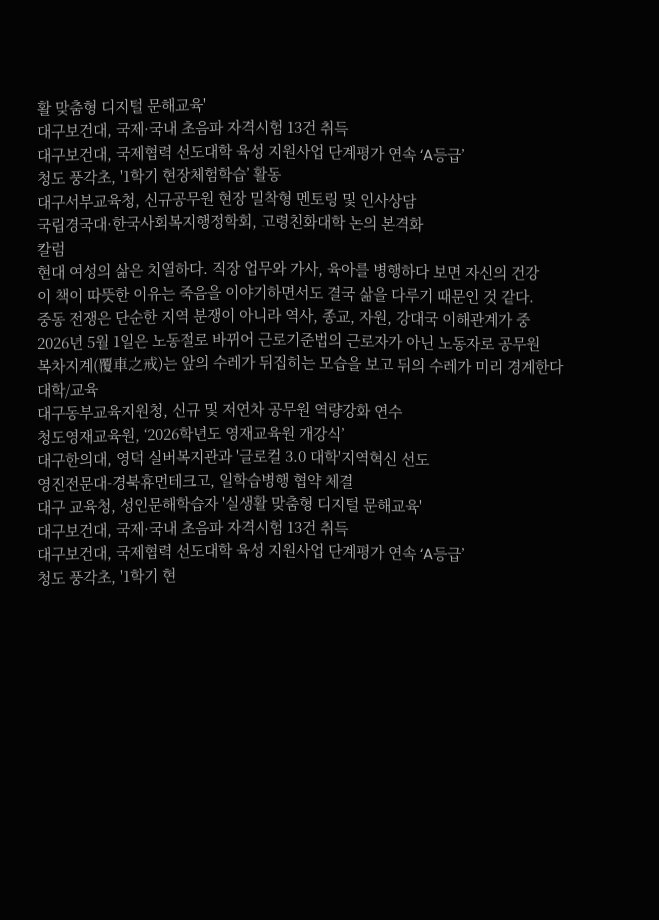활 맞춤형 디지털 문해교육'
대구보건대, 국제·국내 초음파 자격시험 13건 취득
대구보건대, 국제협력 선도대학 육성 지원사업 단계평가 연속 ‘A등급’
청도 풍각초, '1학기 현장체험학습’ 활동
대구서부교육청, 신규공무원 현장 밀착형 멘토링 및 인사상담
국립경국대·한국사회복지행정학회, 고령친화대학 논의 본격화
칼럼
현대 여성의 삶은 치열하다. 직장 업무와 가사, 육아를 병행하다 보면 자신의 건강
이 책이 따뜻한 이유는 죽음을 이야기하면서도 결국 삶을 다루기 때문인 것 같다.
중동 전쟁은 단순한 지역 분쟁이 아니라 역사, 종교, 자원, 강대국 이해관계가 중
2026년 5월 1일은 노동절로 바뀌어 근로기준법의 근로자가 아닌 노동자로 공무원
복차지계(覆車之戒)는 앞의 수레가 뒤집히는 모습을 보고 뒤의 수레가 미리 경계한다
대학/교육
대구동부교육지원청, 신규 및 저연차 공무원 역량강화 연수
청도영재교육원, ‘2026학년도 영재교육원 개강식’
대구한의대, 영덕 실버복지관과 '글로컬 3.0 대학'지역혁신 선도
영진전문대-경북휴먼테크고, 일학습병행 협약 체결
대구 교육청, 성인문해학습자 '실생활 맞춤형 디지털 문해교육'
대구보건대, 국제·국내 초음파 자격시험 13건 취득
대구보건대, 국제협력 선도대학 육성 지원사업 단계평가 연속 ‘A등급’
청도 풍각초, '1학기 현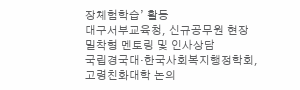장체험학습’ 활동
대구서부교육청, 신규공무원 현장 밀착형 멘토링 및 인사상담
국립경국대·한국사회복지행정학회, 고령친화대학 논의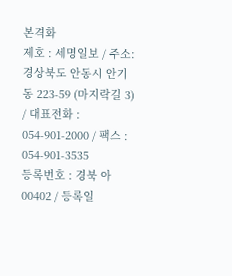본격화
제호 : 세명일보 / 주소: 경상북도 안동시 안기동 223-59 (마지락길 3) / 대표전화 : 054-901-2000 / 팩스 : 054-901-3535
등록번호 : 경북 아00402 / 등록일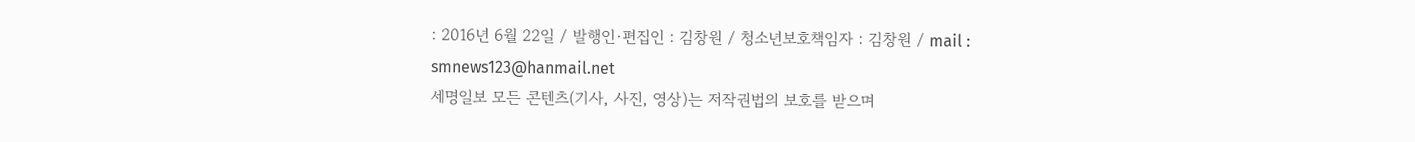: 2016년 6월 22일 / 발행인·편집인 : 김창원 / 청소년보호책임자 : 김창원 / mail : smnews123@hanmail.net
세명일보 모든 콘텐츠(기사, 사진, 영상)는 저작권법의 보호를 받으며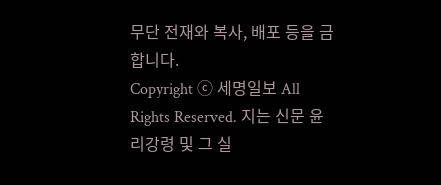무단 전재와 복사, 배포 등을 금합니다.
Copyright ⓒ 세명일보 All Rights Reserved. 지는 신문 윤리강령 및 그 실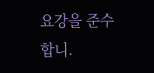요강을 준수합니.